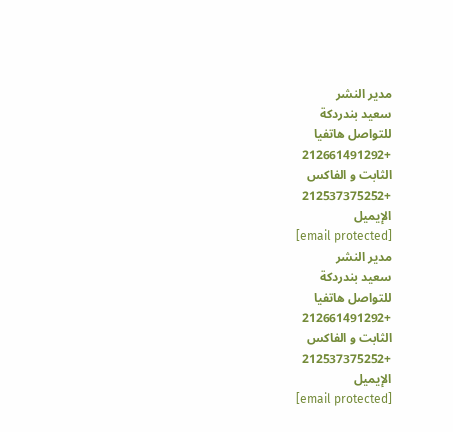مدير النشر
سعيد بندردكة
للتواصل هاتفيا
+212661491292
الثابت و الفاكس
+212537375252
الإيميل
[email protected]
مدير النشر
سعيد بندردكة
للتواصل هاتفيا
+212661491292
الثابت و الفاكس
+212537375252
الإيميل
[email protected]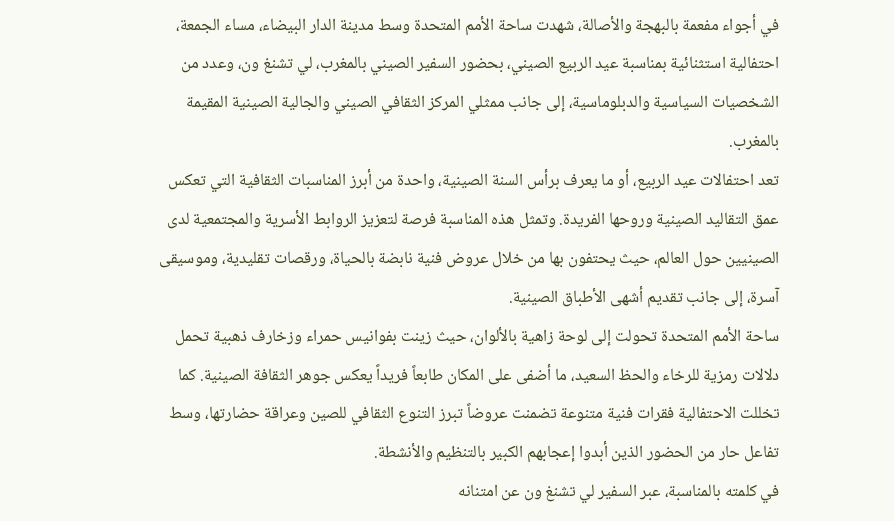في أجواء مفعمة بالبهجة والأصالة، شهدت ساحة الأمم المتحدة وسط مدينة الدار البيضاء، مساء الجمعة، احتفالية استثنائية بمناسبة عيد الربيع الصيني، بحضور السفير الصيني بالمغرب، لي تشنغ ون، وعدد من الشخصيات السياسية والدبلوماسية، إلى جانب ممثلي المركز الثقافي الصيني والجالية الصينية المقيمة بالمغرب.
تعد احتفالات عيد الربيع، أو ما يعرف برأس السنة الصينية، واحدة من أبرز المناسبات الثقافية التي تعكس عمق التقاليد الصينية وروحها الفريدة. وتمثل هذه المناسبة فرصة لتعزيز الروابط الأسرية والمجتمعية لدى الصينيين حول العالم، حيث يحتفون بها من خلال عروض فنية نابضة بالحياة، ورقصات تقليدية، وموسيقى آسرة، إلى جانب تقديم أشهى الأطباق الصينية.
ساحة الأمم المتحدة تحولت إلى لوحة زاهية بالألوان، حيث زينت بفوانيس حمراء وزخارف ذهبية تحمل دلالات رمزية للرخاء والحظ السعيد، ما أضفى على المكان طابعاً فريداً يعكس جوهر الثقافة الصينية. كما تخللت الاحتفالية فقرات فنية متنوعة تضمنت عروضاً تبرز التنوع الثقافي للصين وعراقة حضارتها، وسط تفاعل حار من الحضور الذين أبدوا إعجابهم الكبير بالتنظيم والأنشطة.
في كلمته بالمناسبة، عبر السفير لي تشنغ ون عن امتنانه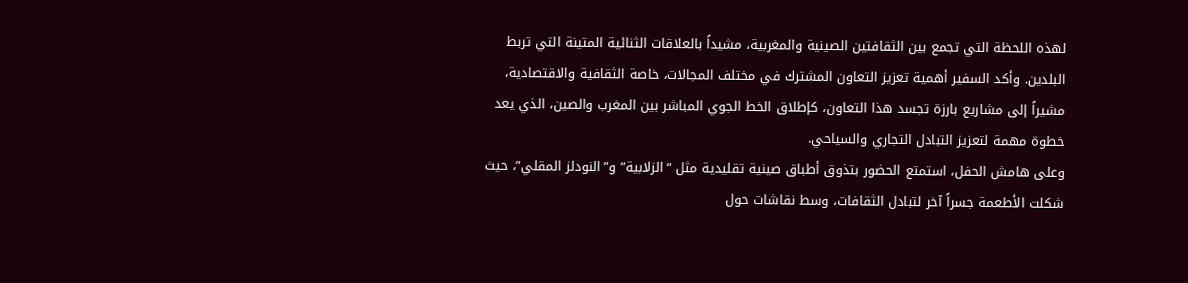لهذه اللحظة التي تجمع بين الثقافتين الصينية والمغربية، مشيداً بالعلاقات الثنائية المتينة التي تربط البلدين. وأكد السفير أهمية تعزيز التعاون المشترك في مختلف المجالات، خاصة الثقافية والاقتصادية، مشيراً إلى مشاريع بارزة تجسد هذا التعاون، كإطلاق الخط الجوي المباشر بين المغرب والصين، الذي يعد خطوة مهمة لتعزيز التبادل التجاري والسياحي.
وعلى هامش الحفل، استمتع الحضور بتذوق أطباق صينية تقليدية مثل “الزلابية” و”النودلز المقلي”، حيث شكلت الأطعمة جسراً آخر لتبادل الثقافات، وسط نقاشات حول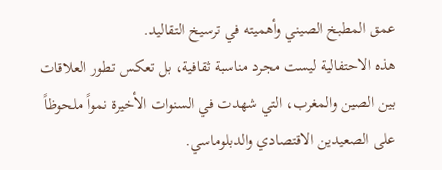عمق المطبخ الصيني وأهميته في ترسيخ التقاليد.
هذه الاحتفالية ليست مجرد مناسبة ثقافية، بل تعكس تطور العلاقات بين الصين والمغرب، التي شهدت في السنوات الأخيرة نمواً ملحوظاً على الصعيدين الاقتصادي والدبلوماسي.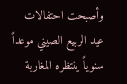وأصبحت احتفالات عيد الربيع الصيني موعداً سنوياً ينتظره المغاربة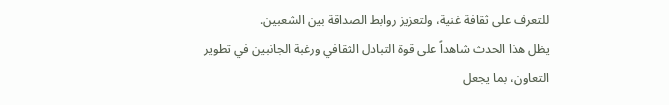للتعرف على ثقافة غنية، ولتعزيز روابط الصداقة بين الشعبين.
يظل هذا الحدث شاهداً على قوة التبادل الثقافي ورغبة الجانبين في تطوير التعاون، بما يجعل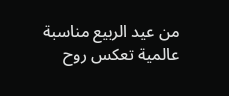من عيد الربيع مناسبة عالمية تعكس روح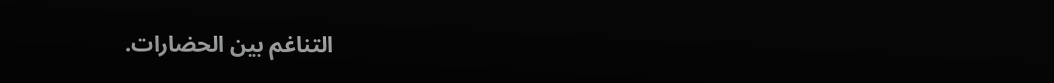التناغم بين الحضارات.